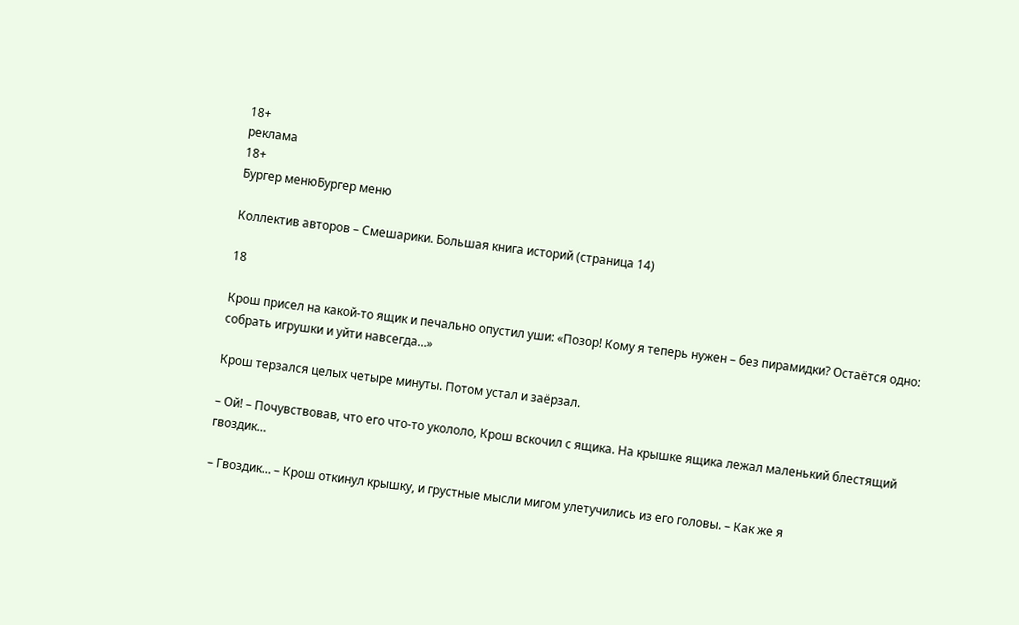18+
реклама
18+
Бургер менюБургер меню

Коллектив авторов – Смешарики. Большая книга историй (страница 14)

18

Крош присел на какой-то ящик и печально опустил уши: «Позор! Кому я теперь нужен – без пирамидки? Остаётся одно: собрать игрушки и уйти навсегда…»

Крош терзался целых четыре минуты. Потом устал и заёрзал.

– Ой! – Почувствовав, что его что-то укололо, Крош вскочил с ящика. На крышке ящика лежал маленький блестящий гвоздик…

– Гвоздик… – Крош откинул крышку, и грустные мысли мигом улетучились из его головы. – Как же я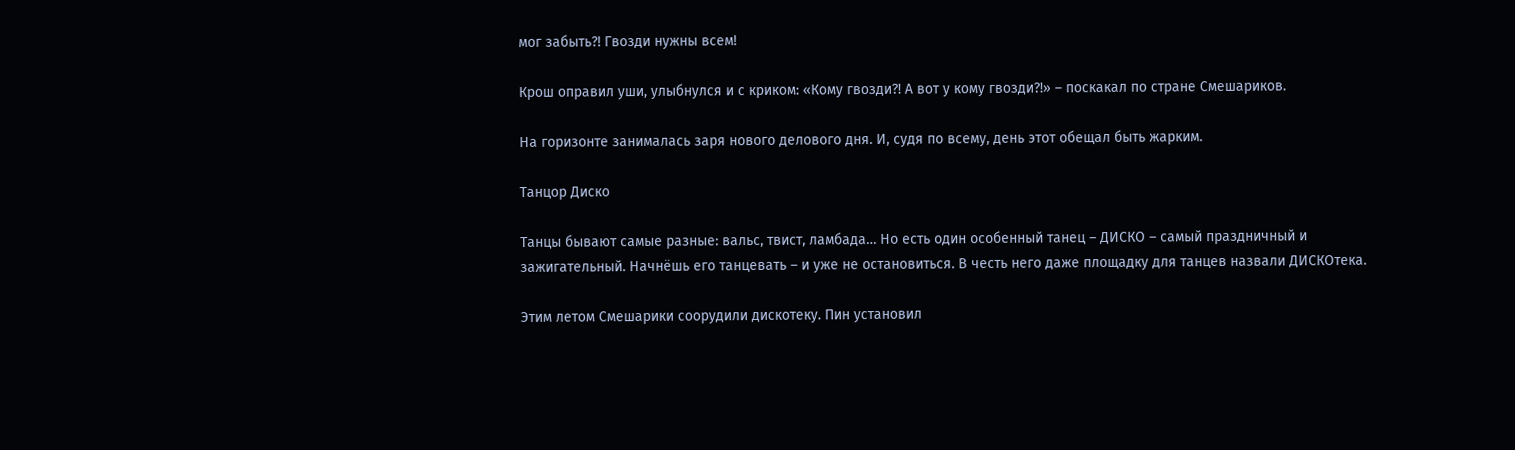мог забыть?! Гвозди нужны всем!

Крош оправил уши, улыбнулся и с криком: «Кому гвозди?! А вот у кому гвозди?!» – поскакал по стране Смешариков.

На горизонте занималась заря нового делового дня. И, судя по всему, день этот обещал быть жарким.

Танцор Диско

Танцы бывают самые разные: вальс, твист, ламбада… Но есть один особенный танец – ДИСКО – самый праздничный и зажигательный. Начнёшь его танцевать – и уже не остановиться. В честь него даже площадку для танцев назвали ДИСКОтека.

Этим летом Смешарики соорудили дискотеку. Пин установил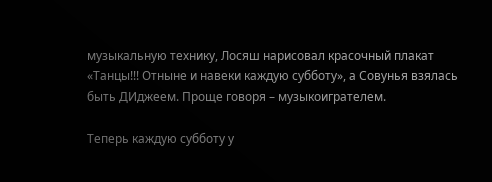музыкальную технику, Лосяш нарисовал красочный плакат «Танцы!!! Отныне и навеки каждую субботу», а Совунья взялась быть ДИджеем. Проще говоря – музыкоигрателем.

Теперь каждую субботу у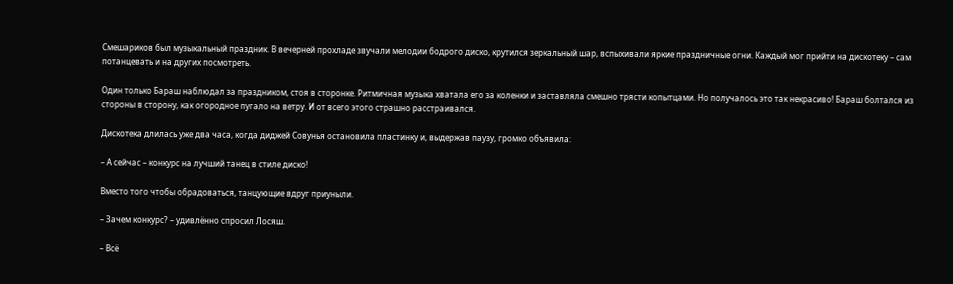Смешариков был музыкальный праздник. В вечерней прохладе звучали мелодии бодрого диско, крутился зеркальный шар, вспыхивали яркие праздничные огни. Каждый мог прийти на дискотеку – сам потанцевать и на других посмотреть.

Один только Бараш наблюдал за праздником, стоя в сторонке. Ритмичная музыка хватала его за коленки и заставляла смешно трясти копытцами. Но получалось это так некрасиво! Бараш болтался из стороны в сторону, как огородное пугало на ветру. И от всего этого страшно расстраивался.

Дискотека длилась уже два часа, когда диджей Совунья остановила пластинку и, выдержав паузу, громко объявила:

– А сейчас – конкурс на лучший танец в стиле диско!

Вместо того чтобы обрадоваться, танцующие вдруг приуныли.

– Зачем конкурс? – удивлённо спросил Лосяш.

– Всё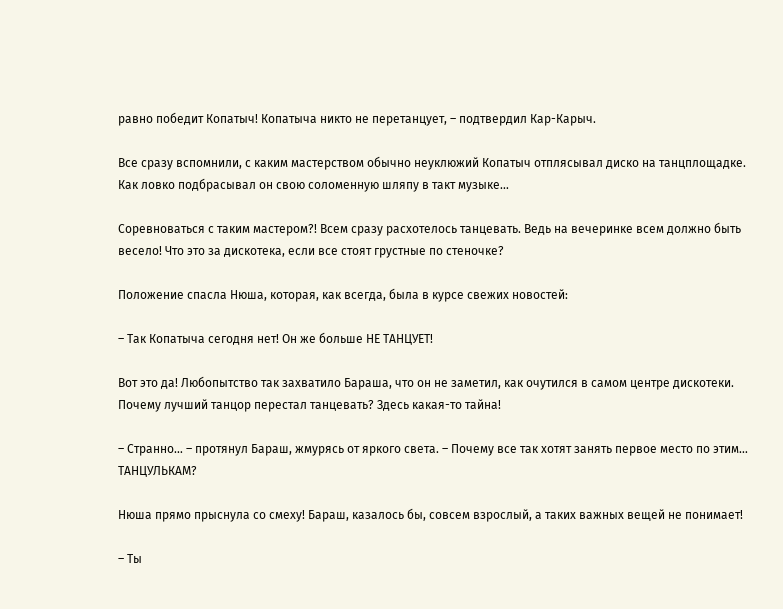равно победит Копатыч! Копатыча никто не перетанцует, – подтвердил Кар-Карыч.

Все сразу вспомнили, с каким мастерством обычно неуклюжий Копатыч отплясывал диско на танцплощадке. Как ловко подбрасывал он свою соломенную шляпу в такт музыке…

Соревноваться с таким мастером?! Всем сразу расхотелось танцевать. Ведь на вечеринке всем должно быть весело! Что это за дискотека, если все стоят грустные по стеночке?

Положение спасла Нюша, которая, как всегда, была в курсе свежих новостей:

– Так Копатыча сегодня нет! Он же больше НЕ ТАНЦУЕТ!

Вот это да! Любопытство так захватило Бараша, что он не заметил, как очутился в самом центре дискотеки. Почему лучший танцор перестал танцевать? Здесь какая-то тайна!

– Странно… – протянул Бараш, жмурясь от яркого света. – Почему все так хотят занять первое место по этим… ТАНЦУЛЬКАМ?

Нюша прямо прыснула со смеху! Бараш, казалось бы, совсем взрослый, а таких важных вещей не понимает!

– Ты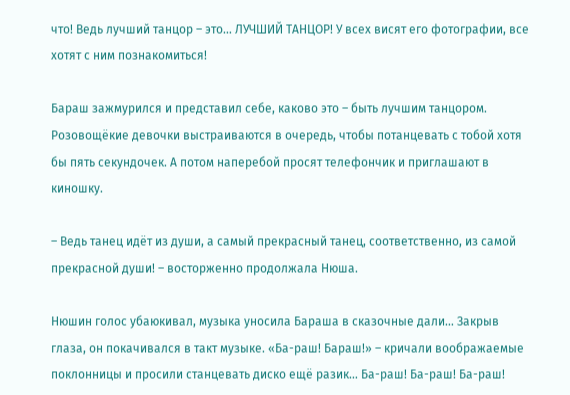что! Ведь лучший танцор – это… ЛУЧШИЙ ТАНЦОР! У всех висят его фотографии, все хотят с ним познакомиться!

Бараш зажмурился и представил себе, каково это – быть лучшим танцором. Розовощёкие девочки выстраиваются в очередь, чтобы потанцевать с тобой хотя бы пять секундочек. А потом наперебой просят телефончик и приглашают в киношку.

– Ведь танец идёт из души, а самый прекрасный танец, соответственно, из самой прекрасной души! – восторженно продолжала Нюша.

Нюшин голос убаюкивал, музыка уносила Бараша в сказочные дали… Закрыв глаза, он покачивался в такт музыке. «Ба-раш! Бараш!» – кричали воображаемые поклонницы и просили станцевать диско ещё разик… Ба-раш! Ба-раш! Ба-раш!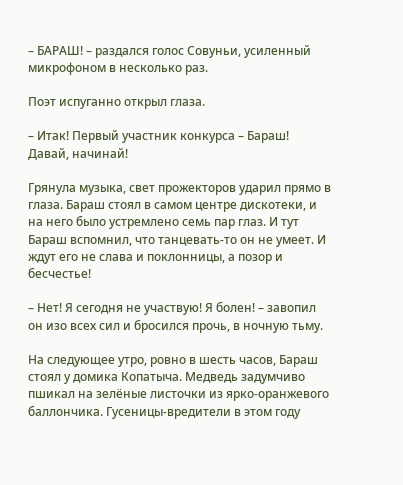– БАРАШ! – раздался голос Совуньи, усиленный микрофоном в несколько раз.

Поэт испуганно открыл глаза.

– Итак! Первый участник конкурса – Бараш! Давай, начинай!

Грянула музыка, свет прожекторов ударил прямо в глаза. Бараш стоял в самом центре дискотеки, и на него было устремлено семь пар глаз. И тут Бараш вспомнил, что танцевать-то он не умеет. И ждут его не слава и поклонницы, а позор и бесчестье!

– Нет! Я сегодня не участвую! Я болен! – завопил он изо всех сил и бросился прочь, в ночную тьму.

На следующее утро, ровно в шесть часов, Бараш стоял у домика Копатыча. Медведь задумчиво пшикал на зелёные листочки из ярко-оранжевого баллончика. Гусеницы-вредители в этом году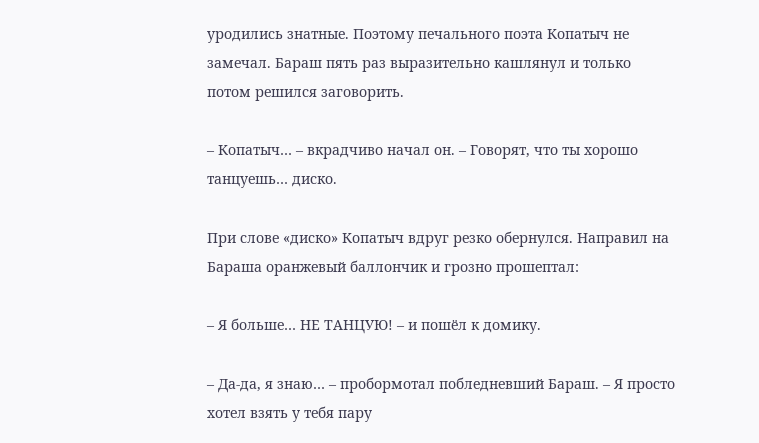уродились знатные. Поэтому печального поэта Копатыч не замечал. Бараш пять раз выразительно кашлянул и только потом решился заговорить.

– Копатыч… – вкрадчиво начал он. – Говорят, что ты хорошо танцуешь… диско.

При слове «диско» Копатыч вдруг резко обернулся. Направил на Бараша оранжевый баллончик и грозно прошептал:

– Я больше… НЕ ТАНЦУЮ! – и пошёл к домику.

– Да-да, я знаю… – пробормотал побледневший Бараш. – Я просто хотел взять у тебя пару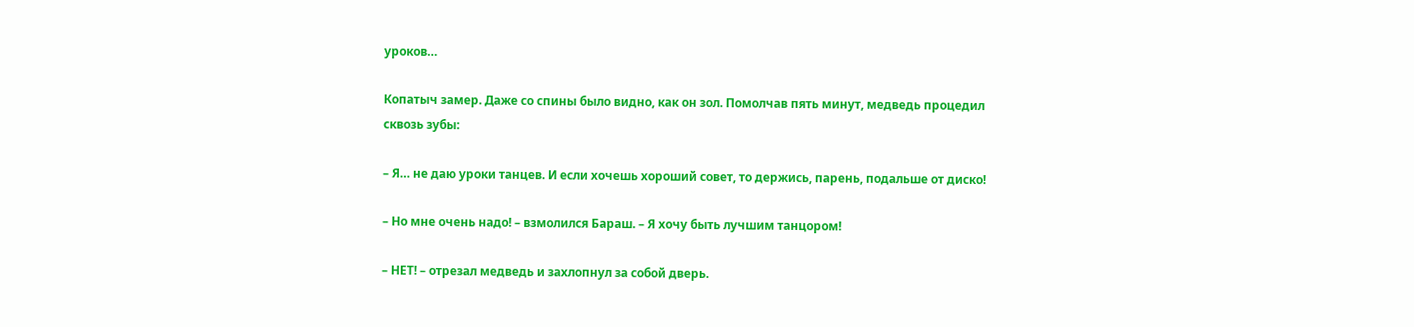уроков…

Копатыч замер. Даже со спины было видно, как он зол. Помолчав пять минут, медведь процедил сквозь зубы:

– Я… не даю уроки танцев. И если хочешь хороший совет, то держись, парень, подальше от диско!

– Но мне очень надо! – взмолился Бараш. – Я хочу быть лучшим танцором!

– НЕТ! – отрезал медведь и захлопнул за собой дверь.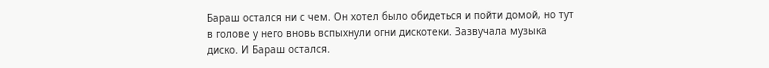Бараш остался ни с чем. Он хотел было обидеться и пойти домой, но тут в голове у него вновь вспыхнули огни дискотеки. Зазвучала музыка диско. И Бараш остался.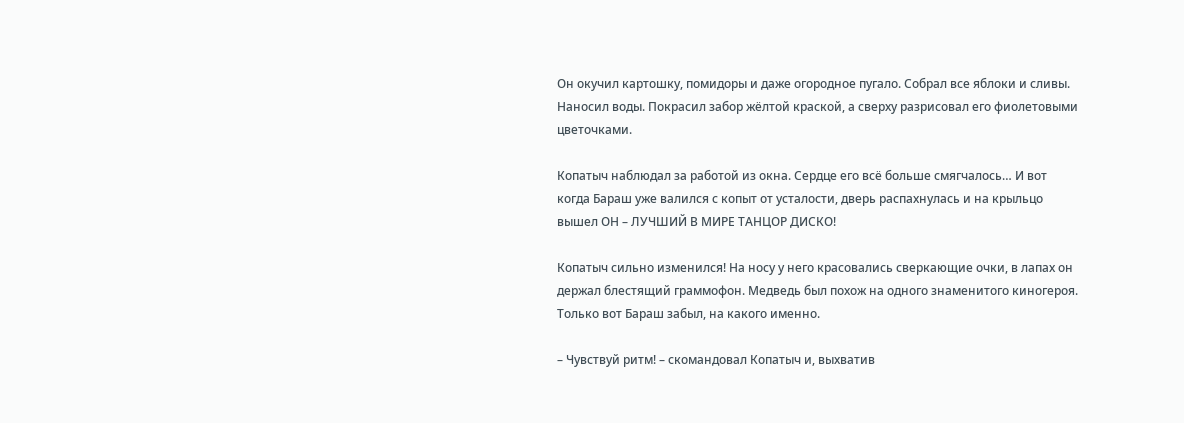Он окучил картошку, помидоры и даже огородное пугало. Собрал все яблоки и сливы. Наносил воды. Покрасил забор жёлтой краской, а сверху разрисовал его фиолетовыми цветочками.

Копатыч наблюдал за работой из окна. Сердце его всё больше смягчалось… И вот когда Бараш уже валился с копыт от усталости, дверь распахнулась и на крыльцо вышел ОН – ЛУЧШИЙ В МИРЕ ТАНЦОР ДИСКО!

Копатыч сильно изменился! На носу у него красовались сверкающие очки, в лапах он держал блестящий граммофон. Медведь был похож на одного знаменитого киногероя. Только вот Бараш забыл, на какого именно.

– Чувствуй ритм! – скомандовал Копатыч и, выхватив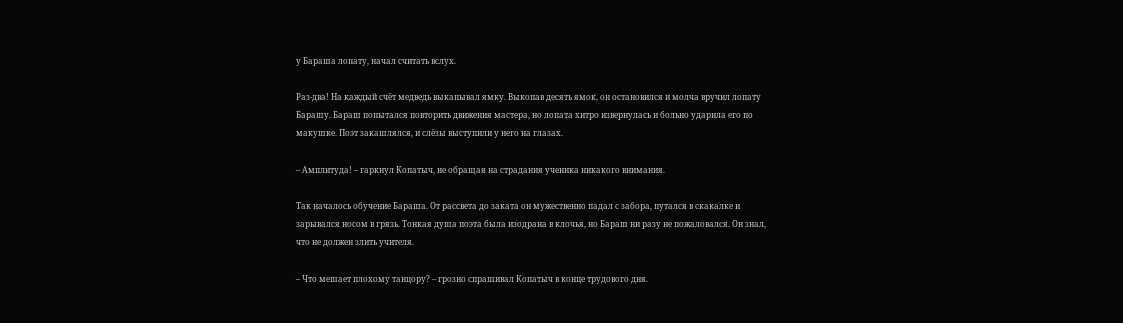у Бараша лопату, начал считать вслух.

Раз-два! На каждый счёт медведь выкапывал ямку. Выкопав десять ямок, он остановился и молча вручил лопату Барашу. Бараш попытался повторить движения мастера, но лопата хитро извернулась и больно ударила его по макушке. Поэт закашлялся, и слёзы выступили у него на глазах.

– Амплитуда! – гаркнул Копатыч, не обращая на страдания ученика никакого внимания.

Так началось обучение Бараша. От рассвета до заката он мужественно падал с забора, путался в скакалке и зарывался носом в грязь. Тонкая душа поэта была изодрана в клочья, но Бараш ни разу не пожаловался. Он знал, что не должен злить учителя.

– Что мешает плохому танцору? – грозно спрашивал Копатыч в конце трудового дня.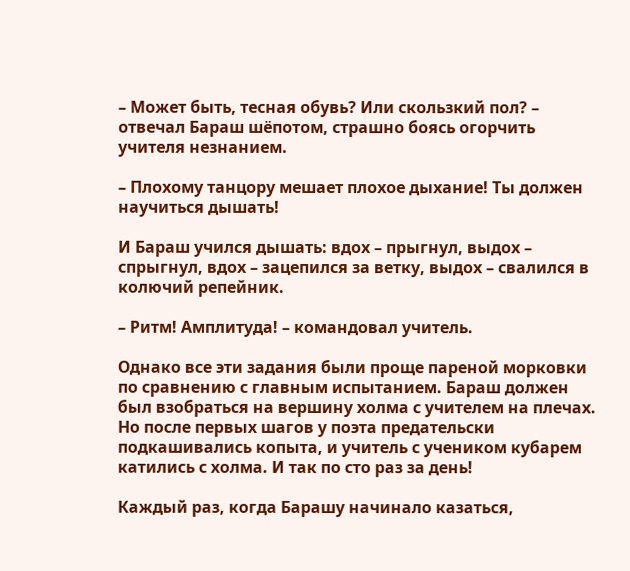– Может быть, тесная обувь? Или скользкий пол? – отвечал Бараш шёпотом, страшно боясь огорчить учителя незнанием.

– Плохому танцору мешает плохое дыхание! Ты должен научиться дышать!

И Бараш учился дышать: вдох – прыгнул, выдох – спрыгнул, вдох – зацепился за ветку, выдох – свалился в колючий репейник.

– Ритм! Амплитуда! – командовал учитель.

Однако все эти задания были проще пареной морковки по сравнению с главным испытанием. Бараш должен был взобраться на вершину холма с учителем на плечах. Но после первых шагов у поэта предательски подкашивались копыта, и учитель с учеником кубарем катились с холма. И так по сто раз за день!

Каждый раз, когда Барашу начинало казаться,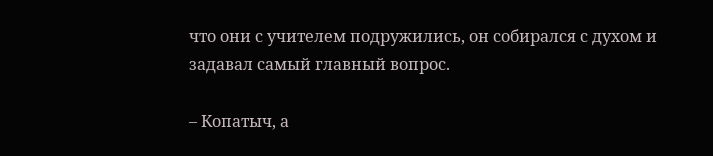что они с учителем подружились, он собирался с духом и задавал самый главный вопрос.

– Копатыч, а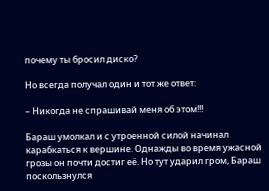почему ты бросил диско?

Но всегда получал один и тот же ответ:

– Никогда не спрашивай меня об этом!!!

Бараш умолкал и с утроенной силой начинал карабкаться к вершине. Однажды во время ужасной грозы он почти достиг её. Но тут ударил гром, Бараш поскользнулся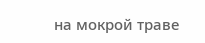на мокрой траве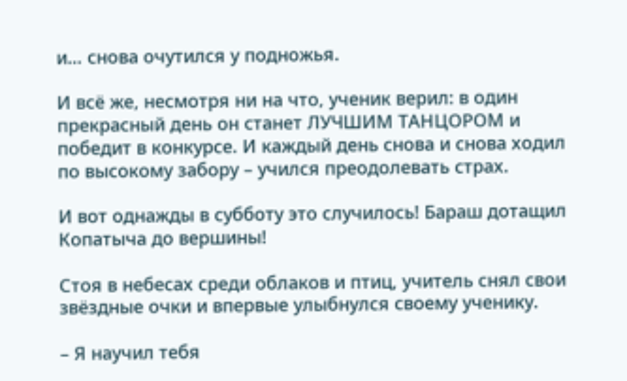и… снова очутился у подножья.

И всё же, несмотря ни на что, ученик верил: в один прекрасный день он станет ЛУЧШИМ ТАНЦОРОМ и победит в конкурсе. И каждый день снова и снова ходил по высокому забору – учился преодолевать страх.

И вот однажды в субботу это случилось! Бараш дотащил Копатыча до вершины!

Стоя в небесах среди облаков и птиц, учитель снял свои звёздные очки и впервые улыбнулся своему ученику.

– Я научил тебя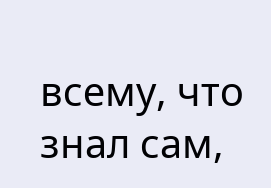всему, что знал сам,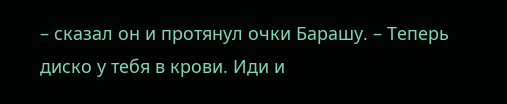– сказал он и протянул очки Барашу. – Теперь диско у тебя в крови. Иди и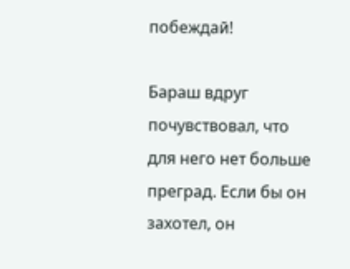побеждай!

Бараш вдруг почувствовал, что для него нет больше преград. Если бы он захотел, он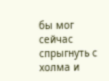бы мог сейчас спрыгнуть с холма и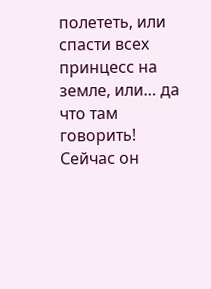полететь, или спасти всех принцесс на земле, или… да что там говорить! Сейчас он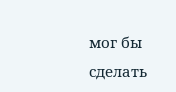мог бы сделать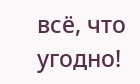всё, что угодно!